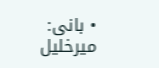• بانی: میرخلیل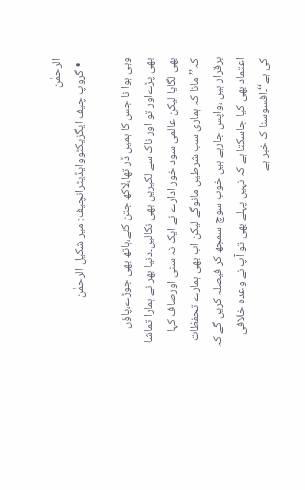الرحمٰن
  • گروپ چیف ایگزیکٹووایڈیٹرانچیف: میر شکیل الرحمٰن

وہی ہوا نا جس کا ہمیں ڈر تھا،لاکھ جتن کئے،ہاتھ بھی جوڑے،پاؤں بھی پڑےاور تو اور ناک سے لکیریں بھی نکالیں۔دنیا بھر نے ہمارا تماشا بھی لگایا لیکن عالمی سود خور ادارے نے ایک نہ سنی اورصاف کہا کہ’’مانا کہ ہماری سب شرطیں مانوگے لیکن اب بھی ہمارے تحفظات برقرار ہیں ،واپس جارہے ہیں خوب سوچ سمجھ کر فیصلہ کریں گے کہ اعتماد بھی کیا جاسکتا ہے کہ نہیں پہلے بھی تو آپ نے وعدہ خلافی کی ہے‘‘۔افسوسنا ک خبر ہے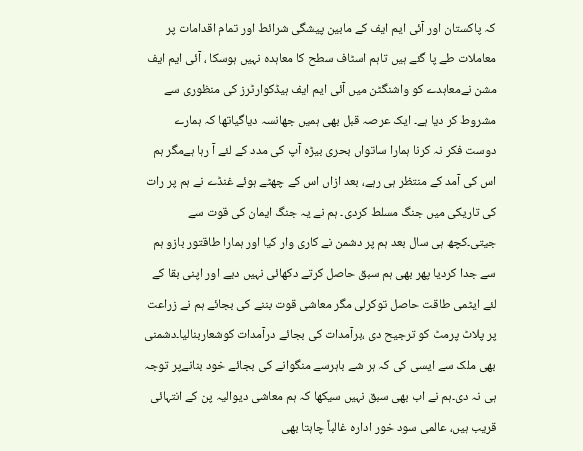کہ پاکستان اور آئی ایم ایف کے مابین پیشگی شرائط اور تمام اقدامات پر معاملات طے پا گئے ہیں تاہم اسٹاف سطح کا معاہدہ نہیں ہوسکا ، آئی ایم ایف مشن نےمعاہدے کو واشنگٹن میں آئی ایم ایف ہیڈکوارٹرز کی منظوری سے مشروط کر دیا ہے۔ ایک عرصہ قبل بھی ہمیں جھانسہ دیاگیاتھا کہ ہمارے دوست فکر نہ کرنا ہمارا ساتواں بحری بیڑہ آپ کی مدد کے لئے آ رہا ہےمگر ہم اس کی آمد کے منتظر ہی رہے، بعد ازاں اس کے چھٹے ہوئے غنڈے نے ہم پر رات کی تاریکی میں جنگ مسلط کردی۔ ہم نے یہ جنگ ایمان کی قوت سے جیتی۔کچھ ہی سال بعد ہم پر دشمن نے کاری وار کیا اور ہمارا طاقتور بازو ہم سے جدا کردیا پھر بھی ہم سبق حاصل کرتے دکھائی نہیں دیے اور اپنی بقا کے لئے ایٹمی طاقت حاصل توکرلی مگر معاشی قوت بننے کی بجائے ہم نے زراعت پر پلاٹ پرمٹ کو ترجیح دی ،برآمدات کی بجائے درآمدات کوشعاربنالیا۔دشمنی بھی ملک سے ایسی کی کہ ہر شے باہرسے منگوانے کی بجائے خود بنانےپر توجہ ہی نہ دی۔ہم نے اب بھی سبق نہیں سیکھا کہ ہم معاشی دیوالیہ پن کے انتہائی قریب ہیں، عالمی سود خور ادارہ غالباً چاہتا بھی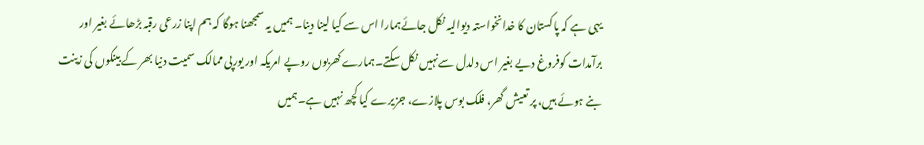یہی ہے کہ پاکستان کا خدانخواستہ دیوالیہ نکل جائےہمارا اس سے کیا لینا دینا۔ ہمیں یہ سمجھنا ہوگا کہ ہم اپنا زرعی رقبہ بڑھائے بغیر اور برآمدات کوفروغ دیے بغیر اس دلدل سےنہیں نکل سکتے۔ہمارےکھربوں روپے امریکہ اور یورپی ممالک سمیت دنیا بھر کے بینکوں کی زینت بنے ہوئے ہیں، پر تعیش گھر، فلک بوس پلازے، جزیرے کیا کچھ نہیں ہے۔ہمیں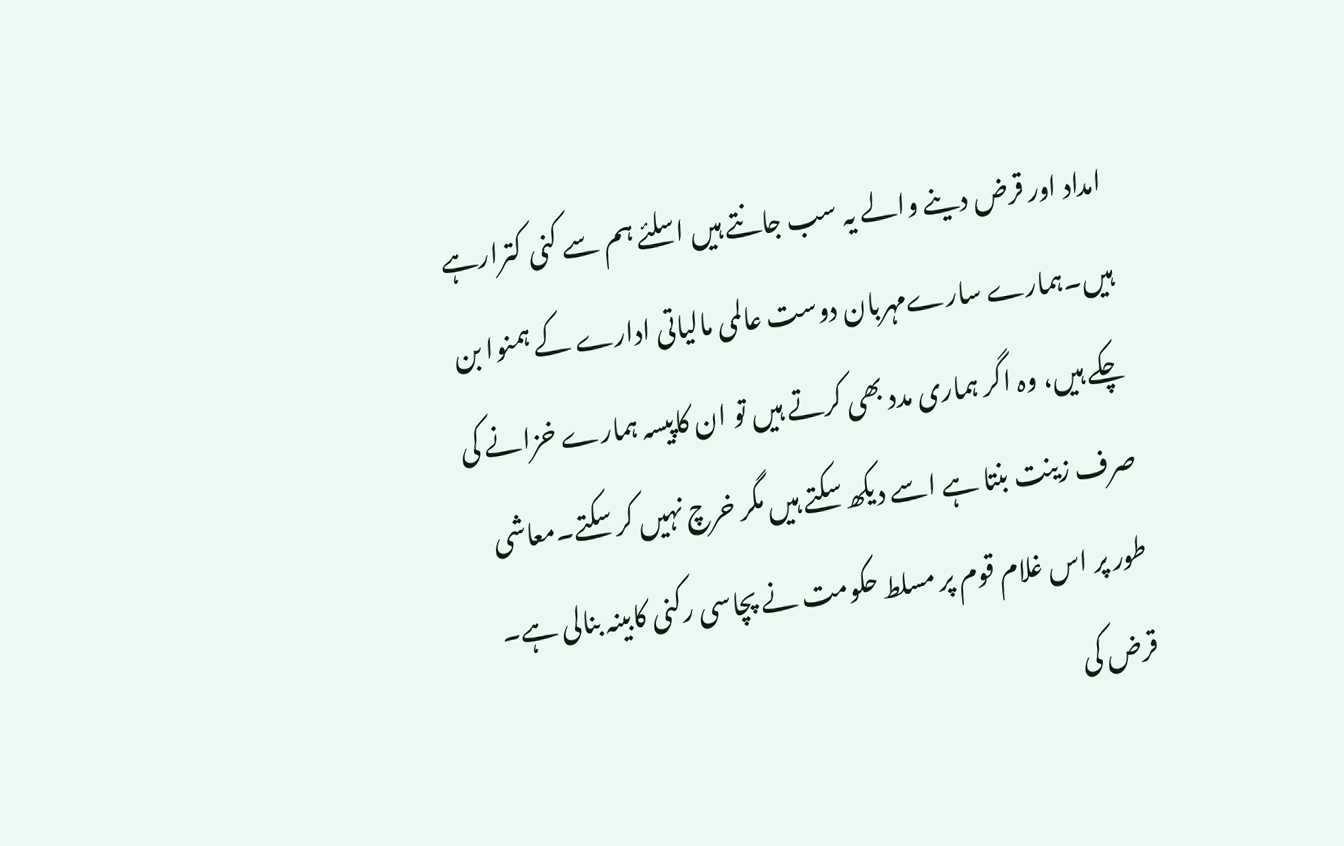امداد اور قرض دینے والے یہ سب جانتے ہیں اسلئے ہم سے کنی کترارہے ہیں۔ہمارے سارےمہربان دوست عالمی مالیاتی ادارے کے ہمنوا بن چکے ہیں، وہ اگر ہماری مدد بھی کرتے ہیں تو ان کاپیسہ ہمارے خزانے کی صرف زینت بنتا ہے اسے دیکھ سکتے ہیں مگر خرچ نہیں کر سکتے۔معاشی طور پر اس غلام قوم پر مسلط حکومت نے پچاسی رکنی کابینہ بنالی ہے۔ قرض کی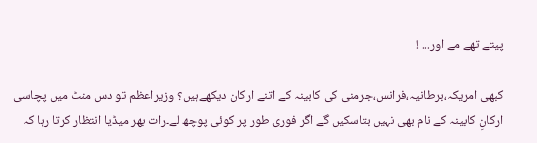پیتے تھے مے اور... !

کبھی امریکہ،برطانیہ،فرانس،جرمنی کی کابینہ کے اتنے ارکان دیکھےہیں؟ وزیراعظم تو دس منٹ میں پچاسی ارکانِ کابینہ کے نام بھی نہیں بتاسکیں گے اگر فوری طور پر کوئی پوچھ لے۔رات بھر میڈیا انتظار کرتا رہا کہ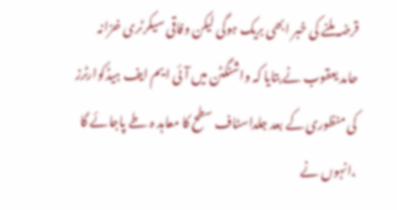قرضہ ملنے کی خبر ابھی بریک ہوگی لیکن وفاقی سیکرٹری خزانہ حامد یعقوب نے بتایا کہ واشنگٹن میں آئی ایم ایف ہیڈکوارٹرز کی منظوری کے بعد جلداسٹاف سطح کا معاہد ہ طے پاجائے گا ،انہوں نے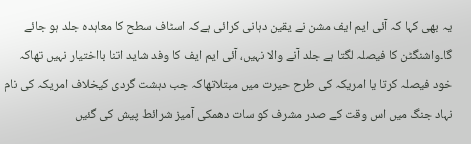یہ بھی کہا کہ آئی ایم ایف مشن نے یقین دہانی کرائی ہےکہ اسٹاف سطح کا معاہدہ جلد ہو جائے گا۔واشنگٹن کا فیصلہ لگتا ہے جلد آنے والا نہیں، آئی ایم ایف کا وفد شاید اتنا بااختیار نہیں تھاکہ خود فیصلہ کرتا یا امریکہ کی طرح حیرت میں مبتلاتھاکہ جب دہشت گردی کیخلاف امریکہ کی نام نہاد جنگ میں اس وقت کے صدر مشرف کو سات دھمکی آمیز شرائط پیش کی گئیں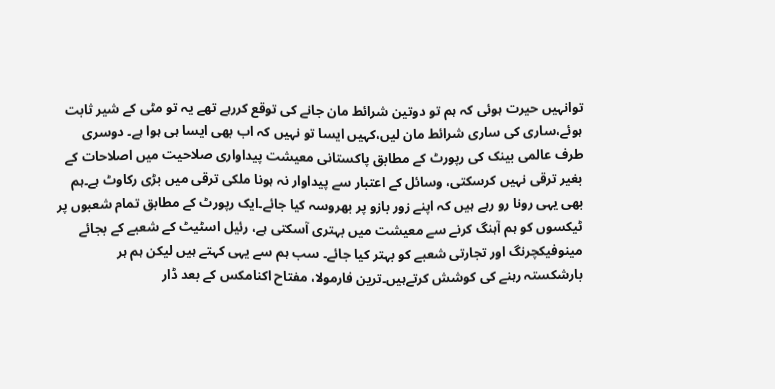توانہیں حیرت ہوئی کہ ہم تو دوتین شرائط مان جانے کی توقع کررہے تھے یہ تو مٹی کے شیر ثابت ہوئے،ساری کی ساری شرائط مان لیں،کہیں ایسا تو نہیں کہ اب بھی ایسا ہی ہوا ہے۔ دوسری طرف عالمی بینک کی رپورٹ کے مطابق پاکستانی معیشت پیداواری صلاحیت میں اصلاحات کے بغیر ترقی نہیں کرسکتی، وسائل کے اعتبار سے پیداوار نہ ہونا ملکی ترقی میں بڑی رکاوٹ ہے۔ہم بھی یہی رونا رو رہے ہیں کہ اپنے زور بازو پر بھروسہ کیا جائے۔ایک رپورٹ کے مطابق تمام شعبوں پر ٹیکسوں کو ہم آہنگ کرنے سے معیشت میں بہتری آسکتی ہے، رئیل اسٹیٹ کے شعبے کے بجائے مینوفیکچرنگ اور تجارتی شعبے کو بہتر کیا جائے۔ سب ہم سے یہی کہتے ہیں لیکن ہم ہر بارشکستہ رہنے کی کوشش کرتےہیں۔ترین فارمولا، مفتاح اکنامکس کے بعد ڈار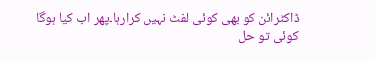ڈاکٹرائن کو بھی کوئی لفٹ نہیں کرارہا۔پھر اب کیا ہوگا کوئی تو حل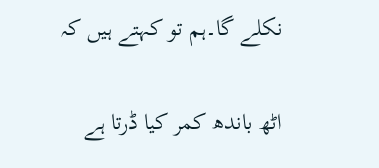نکلے گا۔ہم تو کہتے ہیں کہ

اٹھ باندھ کمر کیا ڈرتا ہے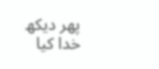پھر دیکھ خدا کیا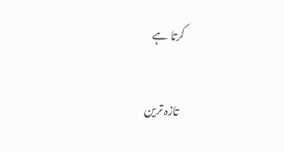کرتا ہے

تازہ ترین